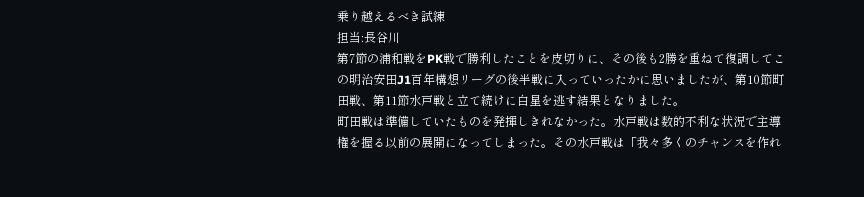乗り越えるべき試練
担当:長谷川
第7節の浦和戦をPK戦で勝利したことを皮切りに、その後も2勝を重ねて復調してこの明治安田J1百年構想リーグの後半戦に入っていったかに思いましたが、第10節町田戦、第11節水戸戦と立て続けに白星を逃す結果となりました。
町田戦は準備していたものを発揮しきれなかった。水戸戦は数的不利な状況で主導権を握る以前の展開になってしまった。その水戸戦は「我々多くのチャンスを作れ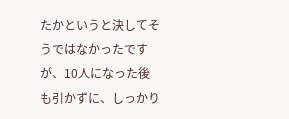たかというと決してそうではなかったですが、10人になった後も引かずに、しっかり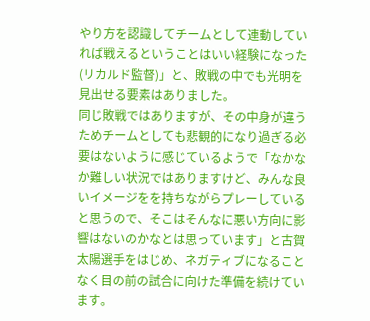やり方を認識してチームとして連動していれば戦えるということはいい経験になった(リカルド監督)」と、敗戦の中でも光明を見出せる要素はありました。
同じ敗戦ではありますが、その中身が違うためチームとしても悲観的になり過ぎる必要はないように感じているようで「なかなか難しい状況ではありますけど、みんな良いイメージをを持ちながらプレーしていると思うので、そこはそんなに悪い方向に影響はないのかなとは思っています」と古賀太陽選手をはじめ、ネガティブになることなく目の前の試合に向けた準備を続けています。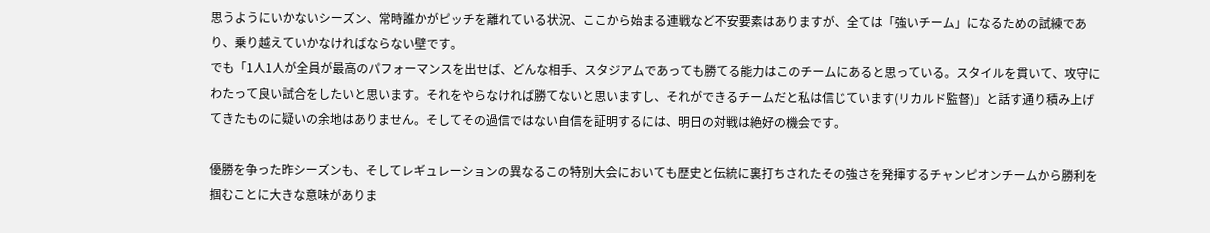思うようにいかないシーズン、常時誰かがピッチを離れている状況、ここから始まる連戦など不安要素はありますが、全ては「強いチーム」になるための試練であり、乗り越えていかなければならない壁です。
でも「1人1人が全員が最高のパフォーマンスを出せば、どんな相手、スタジアムであっても勝てる能力はこのチームにあると思っている。スタイルを貫いて、攻守にわたって良い試合をしたいと思います。それをやらなければ勝てないと思いますし、それができるチームだと私は信じています(リカルド監督)」と話す通り積み上げてきたものに疑いの余地はありません。そしてその過信ではない自信を証明するには、明日の対戦は絶好の機会です。

優勝を争った昨シーズンも、そしてレギュレーションの異なるこの特別大会においても歴史と伝統に裏打ちされたその強さを発揮するチャンピオンチームから勝利を掴むことに大きな意味がありま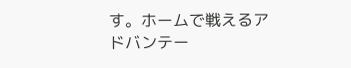す。ホームで戦えるアドバンテー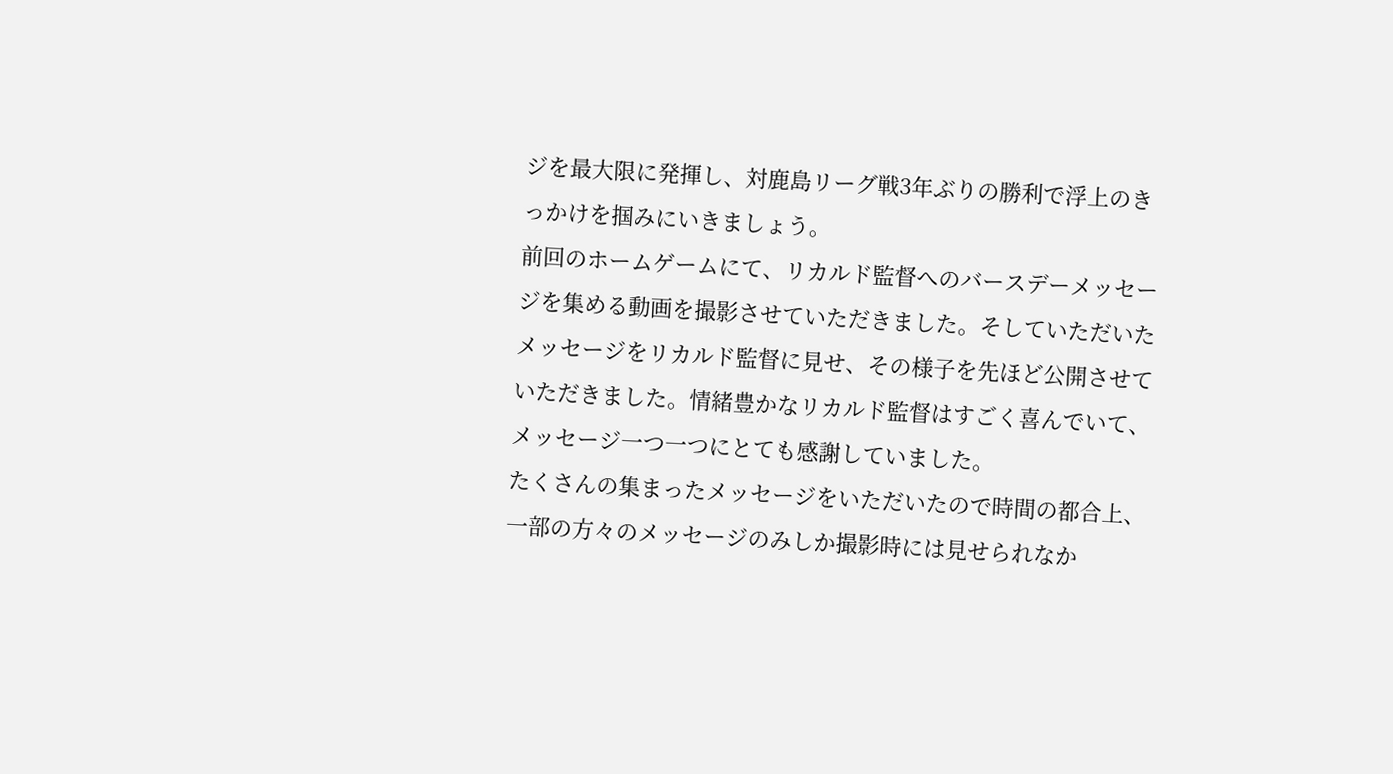ジを最大限に発揮し、対鹿島リーグ戦3年ぶりの勝利で浮上のきっかけを掴みにいきましょう。
前回のホームゲームにて、リカルド監督へのバースデーメッセージを集める動画を撮影させていただきました。そしていただいたメッセージをリカルド監督に見せ、その様子を先ほど公開させていただきました。情緒豊かなリカルド監督はすごく喜んでいて、メッセージ一つ一つにとても感謝していました。
たくさんの集まったメッセージをいただいたので時間の都合上、一部の方々のメッセージのみしか撮影時には見せられなか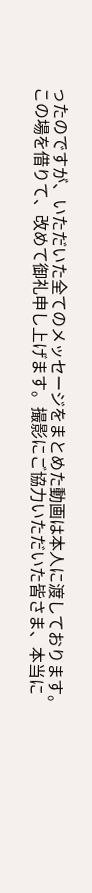ったのですが、いただいた全てのメッセージをまとめた動画は本人に渡しております。
この場を借りて、改めて御礼申し上げます。撮影にご協力いただいた皆さま、本当に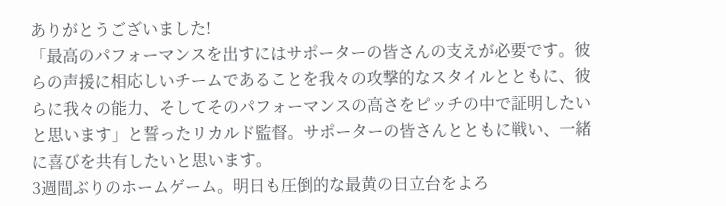ありがとうございました!
「最高のパフォーマンスを出すにはサポーターの皆さんの支えが必要です。彼らの声援に相応しいチームであることを我々の攻撃的なスタイルとともに、彼らに我々の能力、そしてそのパフォーマンスの高さをピッチの中で証明したいと思います」と誓ったリカルド監督。サポーターの皆さんとともに戦い、一緒に喜びを共有したいと思います。
3週間ぶりのホームゲーム。明日も圧倒的な最黄の日立台をよろ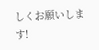しくお願いします!